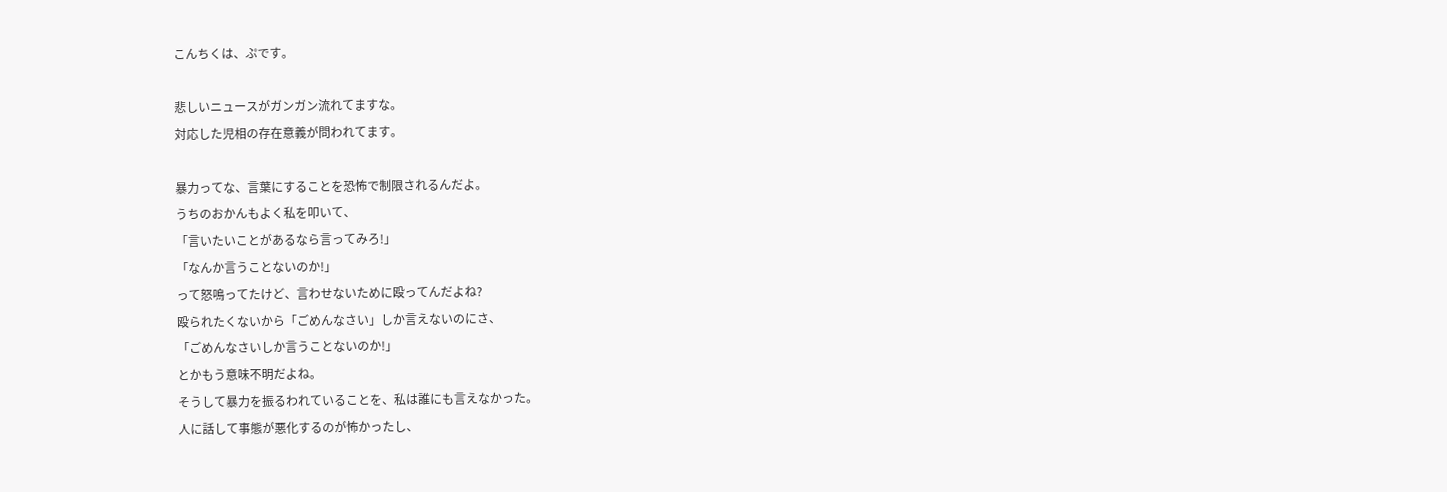こんちくは、ぷです。

悲しいニュースがガンガン流れてますな。
対応した児相の存在意義が問われてます。

暴力ってな、言葉にすることを恐怖で制限されるんだよ。
うちのおかんもよく私を叩いて、
「言いたいことがあるなら言ってみろ!」
「なんか言うことないのか!」
って怒鳴ってたけど、言わせないために殴ってんだよね?
殴られたくないから「ごめんなさい」しか言えないのにさ、
「ごめんなさいしか言うことないのか!」
とかもう意味不明だよね。
そうして暴力を振るわれていることを、私は誰にも言えなかった。
人に話して事態が悪化するのが怖かったし、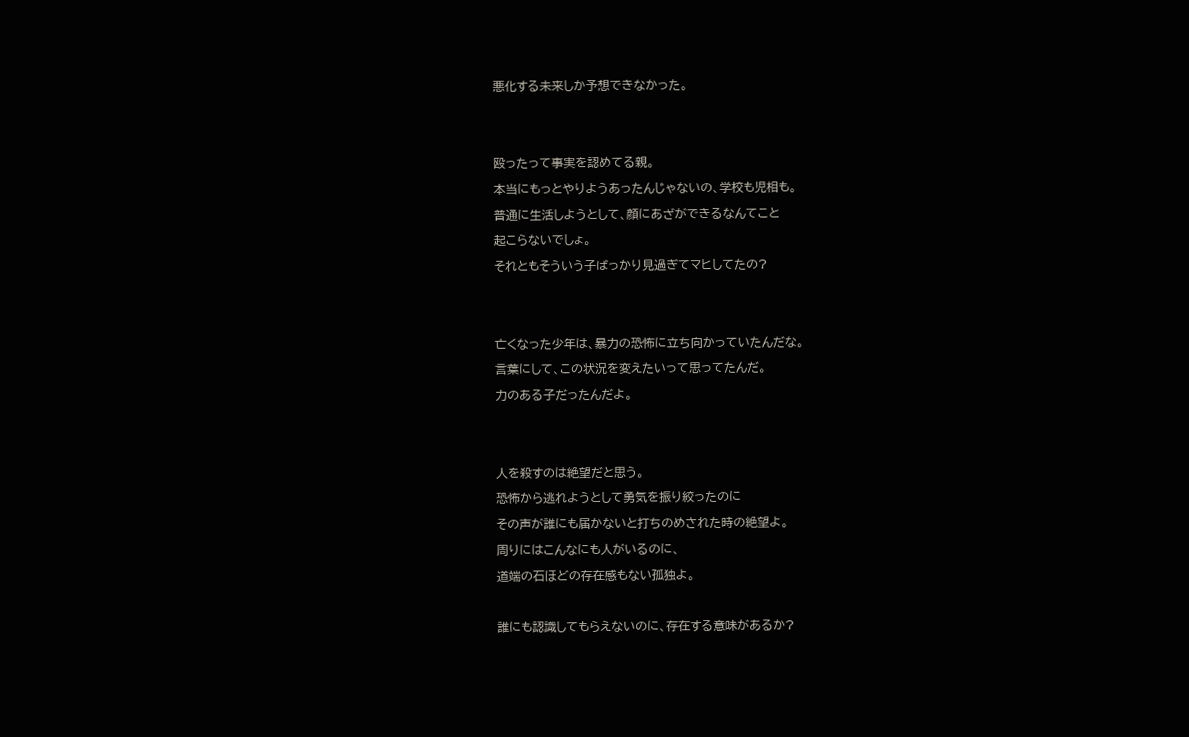悪化する未来しか予想できなかった。


殴ったって事実を認めてる親。
本当にもっとやりようあったんじゃないの、学校も児相も。
普通に生活しようとして、顔にあざができるなんてこと
起こらないでしょ。
それともそういう子ばっかり見過ぎてマヒしてたの?


亡くなった少年は、暴力の恐怖に立ち向かっていたんだな。
言葉にして、この状況を変えたいって思ってたんだ。
力のある子だったんだよ。


人を殺すのは絶望だと思う。
恐怖から逃れようとして勇気を振り絞ったのに
その声が誰にも届かないと打ちのめされた時の絶望よ。
周りにはこんなにも人がいるのに、
道端の石ほどの存在感もない孤独よ。

誰にも認識してもらえないのに、存在する意味があるか?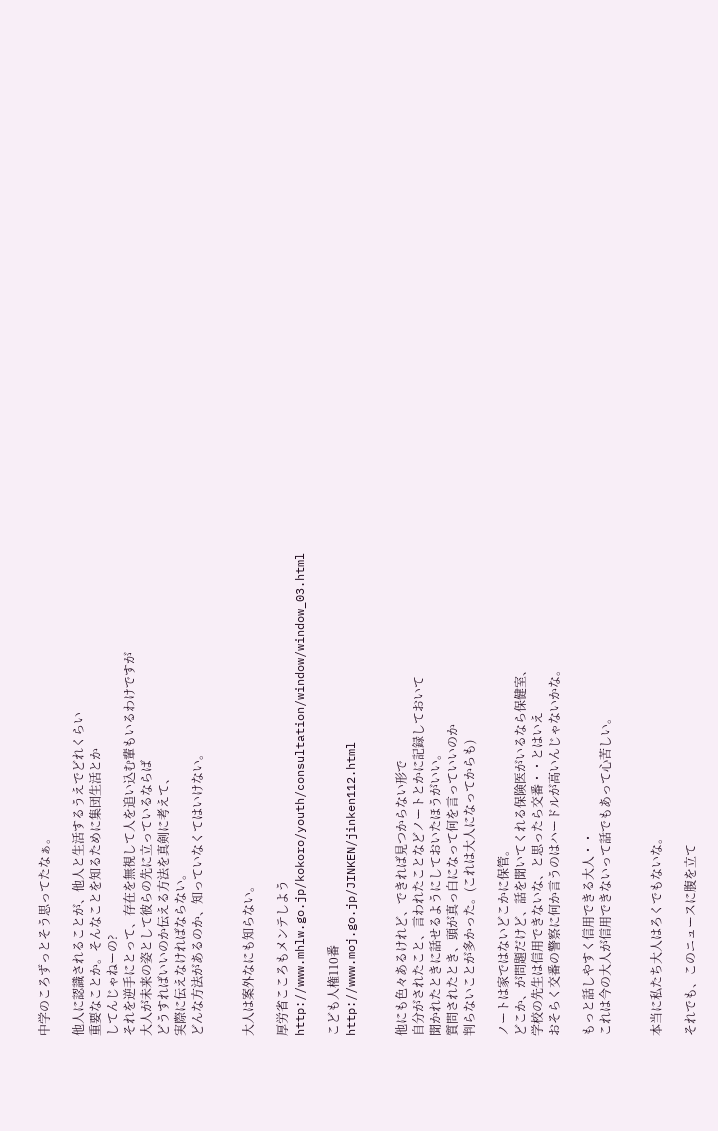中学のころずっとそう思ってたなぁ。

他人に認識されることが、他人と生活するうえでどれくらい
重要なことか。そんなことを知るために集団生活とか
してんじゃねーの?
それを逆手にとって、存在を無視して人を追い込む輩もいるわけですが
大人が未来の姿として彼らの先に立っているならば
どうすればいいのか伝える方法を真剣に考えて、
実際に伝えなければならない。
どんな方法があるのか、知っていなくてはいけない。


大人は案外なにも知らない。

厚労省こころもメンテしよう
http://www.mhlw.go.jp/kokoro/youth/consultation/window/window_03.html

こども人権110番
http://www.moj.go.jp/JINKEN/jinken112.html


他にも色々あるけれど、できれば見つからない形で
自分がされたこと、言われたことなどノートとかに記録しておいて
聞かれたときに話せるようにしておいたほうがいい。
質問されたとき、頭が真っ白になって何を言っていいのか
判らないことが多かった。(これは大人になってからも)

ノートは家ではないどこかに保管。
どこか、が問題だけど、話を聞いてくれる保険医がいるなら保健室、
学校の先生は信用できないな、と思ったら交番・・とはいえ
おそらく交番の警察に何か言うのはハードルが高いんじゃないかな。

もっと話しやすく信用できる大人・・
これは今の大人が信用できないって話でもあって心苦しい。


本当に私たち大人はろくでもないな。

それでも、このニュースに腹を立て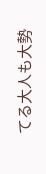てる大人も大勢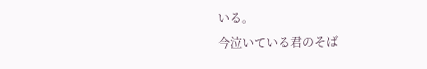いる。
今泣いている君のそば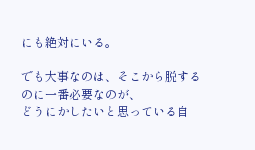にも絶対にいる。

でも大事なのは、そこから脱するのに一番必要なのが、
どうにかしたいと思っている自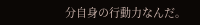分自身の行動力なんだ。